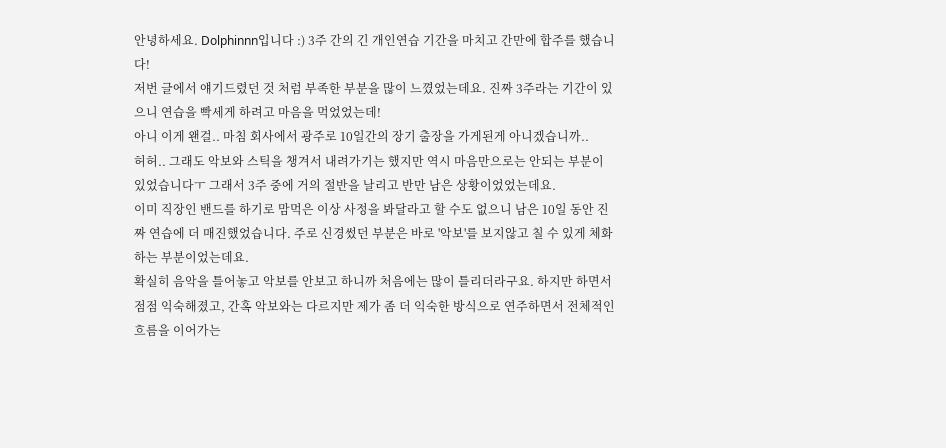안녕하세요. Dolphinnn입니다 :) 3주 간의 긴 개인연습 기간을 마치고 간만에 합주를 했습니다!
저번 글에서 얘기드렸던 것 처럼 부족한 부분을 많이 느꼈었는데요. 진짜 3주라는 기간이 있으니 연습을 빡세게 하려고 마음을 먹었었는데!
아니 이게 왠걸.. 마침 회사에서 광주로 10일간의 장기 출장을 가게된게 아니겠습니까..
허허.. 그래도 악보와 스틱을 챙겨서 내려가기는 했지만 역시 마음만으로는 안되는 부분이 있었습니다ㅜ 그래서 3주 중에 거의 절반을 날리고 반만 남은 상황이었었는데요.
이미 직장인 밴드를 하기로 맘먹은 이상 사정을 봐달라고 할 수도 없으니 남은 10일 동안 진짜 연습에 더 매진했었습니다. 주로 신경썼던 부분은 바로 '악보'를 보지않고 칠 수 있게 체화하는 부분이었는데요.
확실히 음악을 틀어놓고 악보를 안보고 하니까 처음에는 많이 틀리더라구요. 하지만 하면서 점점 익숙해졌고, 간혹 악보와는 다르지만 제가 좀 더 익숙한 방식으로 연주하면서 전체적인 흐름을 이어가는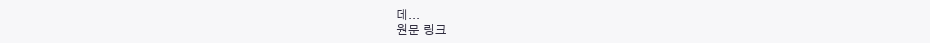데...
원문 링크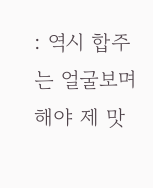: 역시 합주는 얼굴보며 해야 제 맛